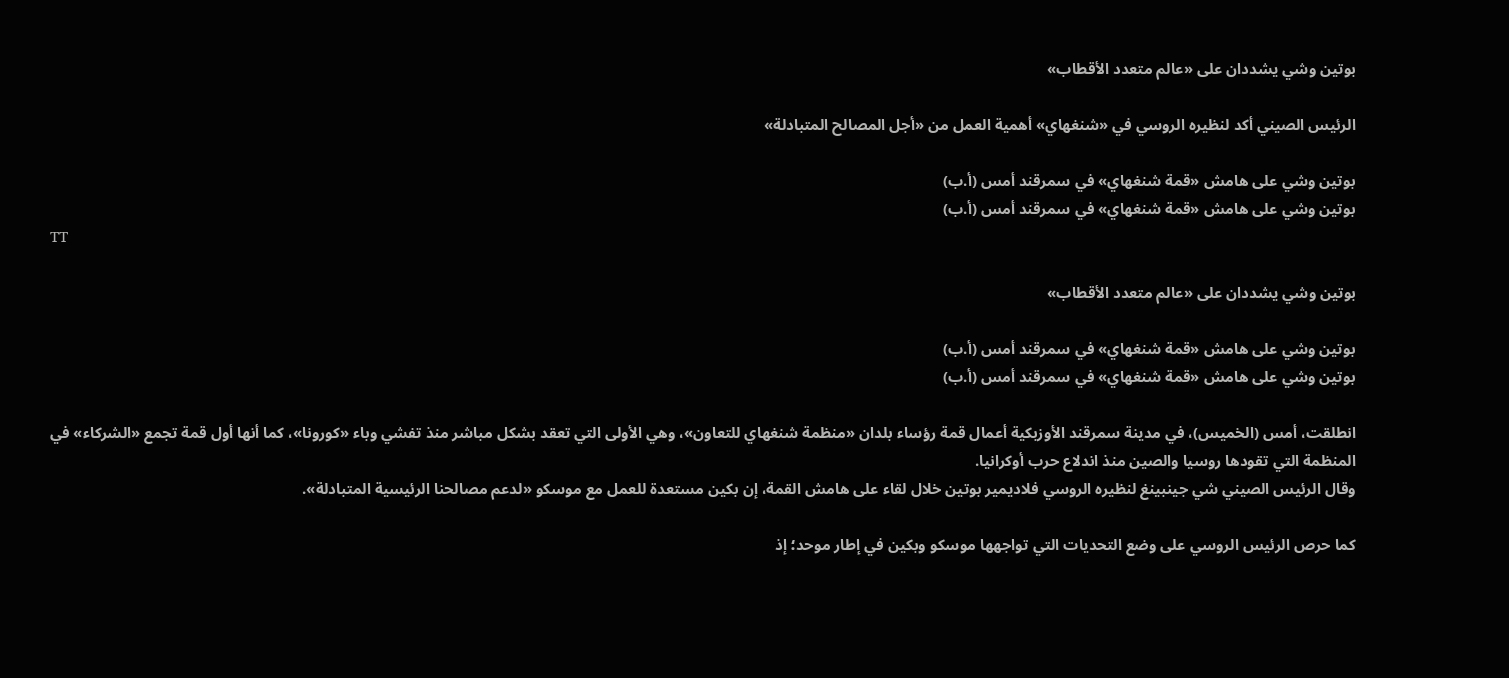بوتين وشي يشددان على «عالم متعدد الأقطاب»

الرئيس الصيني أكد لنظيره الروسي في «شنغهاي» أهمية العمل من «أجل المصالح المتبادلة»

بوتين وشي على هامش «قمة شنغهاي» في سمرقند أمس (أ.ب)
بوتين وشي على هامش «قمة شنغهاي» في سمرقند أمس (أ.ب)
TT

بوتين وشي يشددان على «عالم متعدد الأقطاب»

بوتين وشي على هامش «قمة شنغهاي» في سمرقند أمس (أ.ب)
بوتين وشي على هامش «قمة شنغهاي» في سمرقند أمس (أ.ب)

انطلقت، أمس (الخميس)، في مدينة سمرقند الأوزبكية أعمال قمة رؤساء بلدان «منظمة شنغهاي للتعاون»، وهي الأولى التي تعقد بشكل مباشر منذ تفشي وباء «كورونا»، كما أنها أول قمة تجمع «الشركاء» في المنظمة التي تقودها روسيا والصين منذ اندلاع حرب أوكرانيا.
وقال الرئيس الصيني شي جينبينغ لنظيره الروسي فلاديمير بوتين خلال لقاء على هامش القمة، إن بكين مستعدة للعمل مع موسكو «لدعم مصالحنا الرئيسية المتبادلة».

كما حرص الرئيس الروسي على وضع التحديات التي تواجهها موسكو وبكين في إطار موحد؛ إذ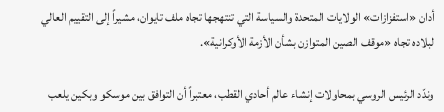أدان «استفزازات» الولايات المتحدة والسياسة التي تنتهجها تجاه ملف تايوان، مشيراً إلى التقييم العالي لبلاده تجاه «موقف الصين المتوازن بشأن الأزمة الأوكرانية».

وندّد الرئيس الروسي بمحاولات إنشاء عالم أحادي القطب، معتبراً أن التوافق بين موسكو وبكين يلعب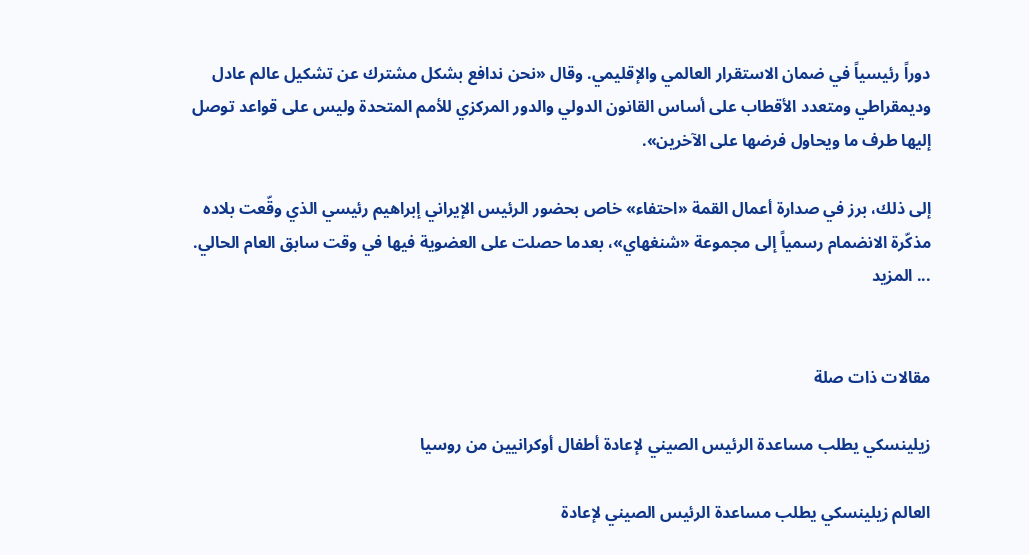دوراً رئيسياً في ضمان الاستقرار العالمي والإقليمي. وقال «نحن ندافع بشكل مشترك عن تشكيل عالم عادل وديمقراطي ومتعدد الأقطاب على أساس القانون الدولي والدور المركزي للأمم المتحدة وليس على قواعد توصل إليها طرف ما ويحاول فرضها على الآخرين».

إلى ذلك، برز في صدارة أعمال القمة «احتفاء» خاص بحضور الرئيس الإيراني إبراهيم رئيسي الذي وقّعت بلاده مذكّرة الانضمام رسمياً إلى مجموعة «شنغهاي»، بعدما حصلت على العضوية فيها في وقت سابق العام الحالي.
... المزيد


مقالات ذات صلة

زيلينسكي يطلب مساعدة الرئيس الصيني لإعادة أطفال أوكرانيين من روسيا

العالم زيلينسكي يطلب مساعدة الرئيس الصيني لإعادة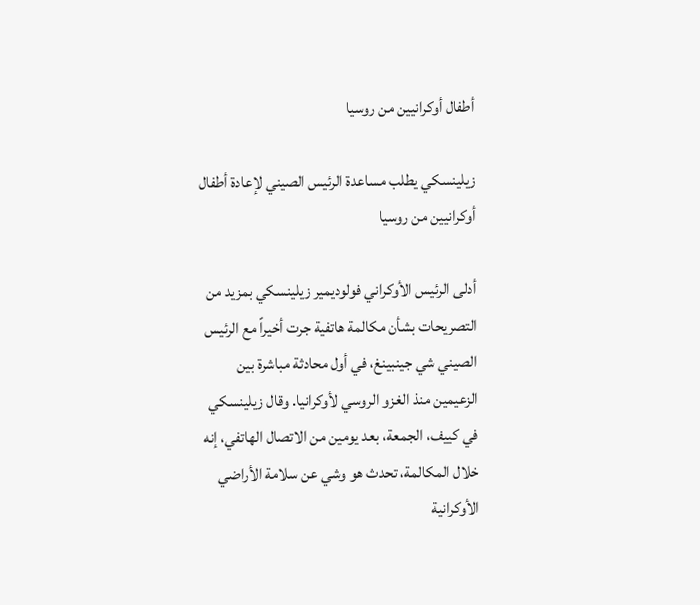أطفال أوكرانيين من روسيا

زيلينسكي يطلب مساعدة الرئيس الصيني لإعادة أطفال أوكرانيين من روسيا

أدلى الرئيس الأوكراني فولوديمير زيلينسكي بمزيد من التصريحات بشأن مكالمة هاتفية جرت أخيراً مع الرئيس الصيني شي جينبينغ، في أول محادثة مباشرة بين الزعيمين منذ الغزو الروسي لأوكرانيا. وقال زيلينسكي في كييف، الجمعة، بعد يومين من الاتصال الهاتفي، إنه خلال المكالمة، تحدث هو وشي عن سلامة الأراضي الأوكرانية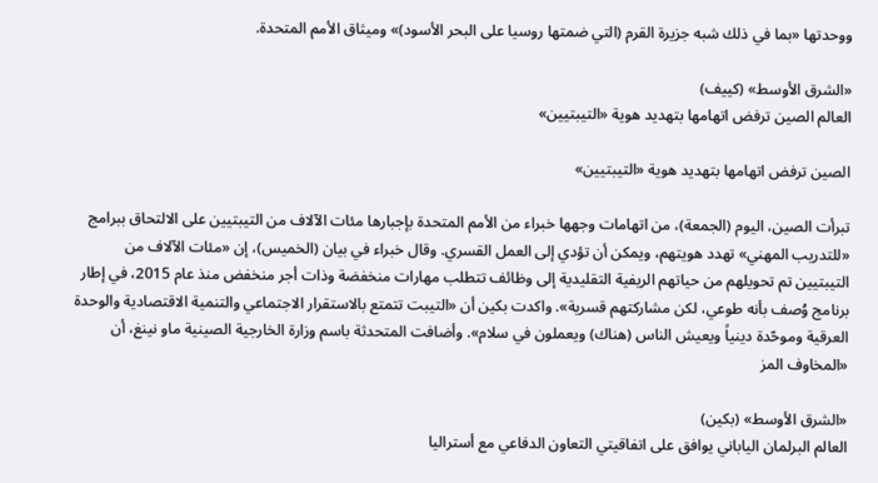ووحدتها «بما في ذلك شبه جزيرة القرم (التي ضمتها روسيا على البحر الأسود)» وميثاق الأمم المتحدة.

«الشرق الأوسط» (كييف)
العالم الصين ترفض اتهامها بتهديد هوية «التيبتيين»

الصين ترفض اتهامها بتهديد هوية «التيبتيين»

تبرأت الصين، اليوم (الجمعة)، من اتهامات وجهها خبراء من الأمم المتحدة بإجبارها مئات الآلاف من التيبتيين على الالتحاق ببرامج «للتدريب المهني» تهدد هويتهم، ويمكن أن تؤدي إلى العمل القسري. وقال خبراء في بيان (الخميس)، إن «مئات الآلاف من التيبتيين تم تحويلهم من حياتهم الريفية التقليدية إلى وظائف تتطلب مهارات منخفضة وذات أجر منخفض منذ عام 2015، في إطار برنامج وُصف بأنه طوعي، لكن مشاركتهم قسرية». واكدت بكين أن «التيبت تتمتع بالاستقرار الاجتماعي والتنمية الاقتصادية والوحدة العرقية وموحّدة دينياً ويعيش الناس (هناك) ويعملون في سلام». وأضافت المتحدثة باسم وزارة الخارجية الصينية ماو نينغ، أن «المخاوف المز

«الشرق الأوسط» (بكين)
العالم البرلمان الياباني يوافق على اتفاقيتي التعاون الدفاعي مع أستراليا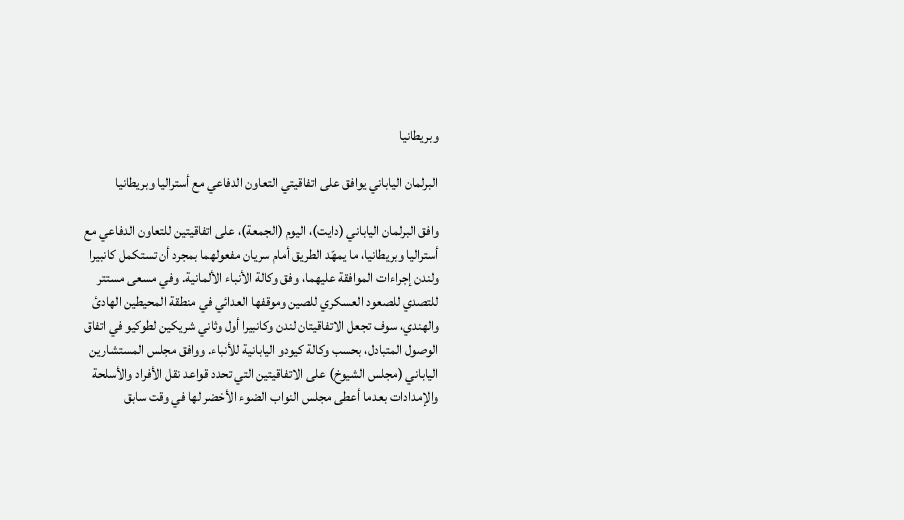وبريطانيا

البرلمان الياباني يوافق على اتفاقيتي التعاون الدفاعي مع أستراليا وبريطانيا

وافق البرلمان الياباني (دايت)، اليوم (الجمعة)، على اتفاقيتين للتعاون الدفاعي مع أستراليا وبريطانيا، ما يمهّد الطريق أمام سريان مفعولهما بمجرد أن تستكمل كانبيرا ولندن إجراءات الموافقة عليهما، وفق وكالة الأنباء الألمانية. وفي مسعى مستتر للتصدي للصعود العسكري للصين وموقفها العدائي في منطقة المحيطين الهادئ والهندي، سوف تجعل الاتفاقيتان لندن وكانبيرا أول وثاني شريكين لطوكيو في اتفاق الوصول المتبادل، بحسب وكالة كيودو اليابانية للأنباء. ووافق مجلس المستشارين الياباني (مجلس الشيوخ) على الاتفاقيتين التي تحدد قواعد نقل الأفراد والأسلحة والإمدادات بعدما أعطى مجلس النواب الضوء الأخضر لها في وقت سابق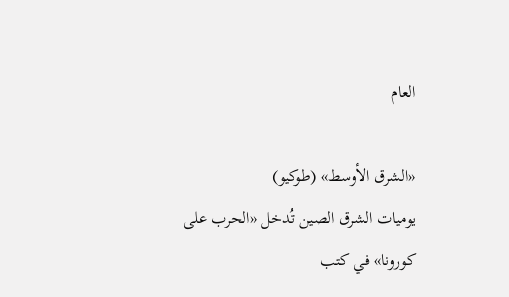العام

«الشرق الأوسط» (طوكيو)
يوميات الشرق الصين تُدخل «الحرب على كورونا» في كتب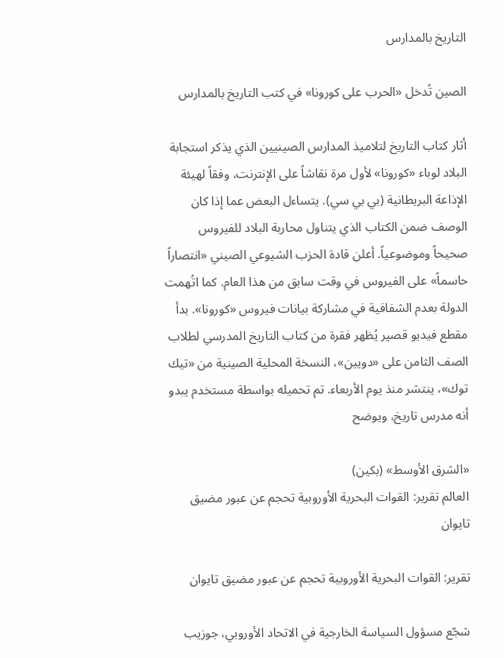التاريخ بالمدارس

الصين تُدخل «الحرب على كورونا» في كتب التاريخ بالمدارس

أثار كتاب التاريخ لتلاميذ المدارس الصينيين الذي يذكر استجابة البلاد لوباء «كورونا» لأول مرة نقاشاً على الإنترنت، وفقاً لهيئة الإذاعة البريطانية (بي بي سي). يتساءل البعض عما إذا كان الوصف ضمن الكتاب الذي يتناول محاربة البلاد للفيروس صحيحاً وموضوعياً. أعلن قادة الحزب الشيوعي الصيني «انتصاراً حاسماً» على الفيروس في وقت سابق من هذا العام. كما اتُهمت الدولة بعدم الشفافية في مشاركة بيانات فيروس «كورونا». بدأ مقطع فيديو قصير يُظهر فقرة من كتاب التاريخ المدرسي لطلاب الصف الثامن على «دويين»، النسخة المحلية الصينية من «تيك توك»، ينتشر منذ يوم الأربعاء. تم تحميله بواسطة مستخدم يبدو أنه مدرس تاريخ، ويوضح

«الشرق الأوسط» (بكين)
العالم تقرير: القوات البحرية الأوروبية تحجم عن عبور مضيق تايوان

تقرير: القوات البحرية الأوروبية تحجم عن عبور مضيق تايوان

شجّع مسؤول السياسة الخارجية في الاتحاد الأوروبي، جوزيب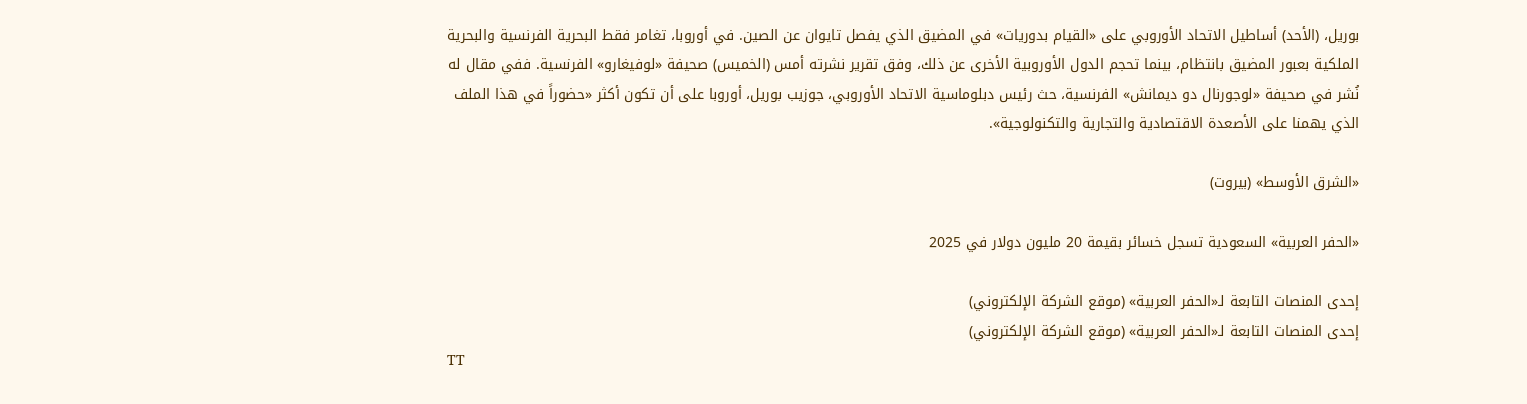بوريل، (الأحد) أساطيل الاتحاد الأوروبي على «القيام بدوريات» في المضيق الذي يفصل تايوان عن الصين. في أوروبا، تغامر فقط البحرية الفرنسية والبحرية الملكية بعبور المضيق بانتظام، بينما تحجم الدول الأوروبية الأخرى عن ذلك، وفق تقرير نشرته أمس (الخميس) صحيفة «لوفيغارو» الفرنسية. ففي مقال له نُشر في صحيفة «لوجورنال دو ديمانش» الفرنسية، حث رئيس دبلوماسية الاتحاد الأوروبي، جوزيب بوريل، أوروبا على أن تكون أكثر «حضوراً في هذا الملف الذي يهمنا على الأصعدة الاقتصادية والتجارية والتكنولوجية».

«الشرق الأوسط» (بيروت)

«الحفر العربية» السعودية تسجل خسائر بقيمة 20 مليون دولار في 2025

إحدى المنصات التابعة لـ«الحفر العربية» (موقع الشركة الإلكتروني)
إحدى المنصات التابعة لـ«الحفر العربية» (موقع الشركة الإلكتروني)
TT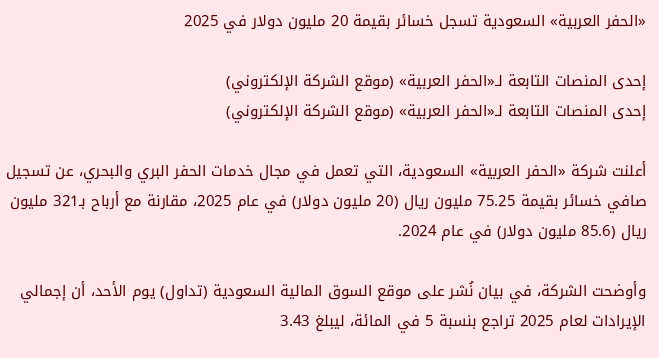«الحفر العربية» السعودية تسجل خسائر بقيمة 20 مليون دولار في 2025

إحدى المنصات التابعة لـ«الحفر العربية» (موقع الشركة الإلكتروني)
إحدى المنصات التابعة لـ«الحفر العربية» (موقع الشركة الإلكتروني)

أعلنت شركة «الحفر العربية» السعودية، التي تعمل في مجال خدمات الحفر البري والبحري، عن تسجيل صافي خسائر بقيمة 75.25 مليون ريال (20 مليون دولار) في عام 2025، مقارنة مع أرباح بـ321 مليون ريال (85.6 مليون دولار) في عام 2024.

وأوضحت الشركة، في بيان نُشر على موقع السوق المالية السعودية (تداول) يوم الأحد، أن إجمالي الإيرادات لعام 2025 تراجع بنسبة 5 في المائة، ليبلغ 3.43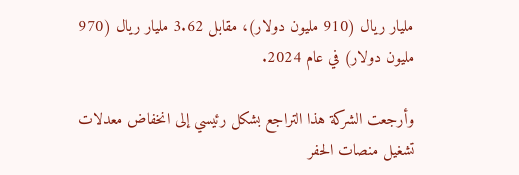مليار ريال (910 مليون دولار)، مقابل 3.62 مليار ريال (970 مليون دولار) في عام 2024.

وأرجعت الشركة هذا التراجع بشكل رئيسي إلى انخفاض معدلات تشغيل منصات الحفر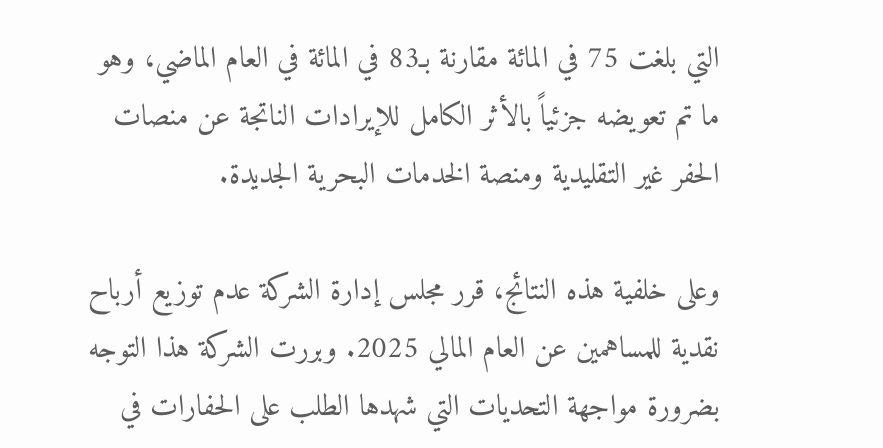التي بلغت 75 في المائة مقارنة بـ83 في المائة في العام الماضي، وهو ما تم تعويضه جزئياً بالأثر الكامل للإيرادات الناتجة عن منصات الحفر غير التقليدية ومنصة الخدمات البحرية الجديدة.

وعلى خلفية هذه النتائج، قرر مجلس إدارة الشركة عدم توزيع أرباح نقدية للمساهمين عن العام المالي 2025. وبررت الشركة هذا التوجه بضرورة مواجهة التحديات التي شهدها الطلب على الحفارات في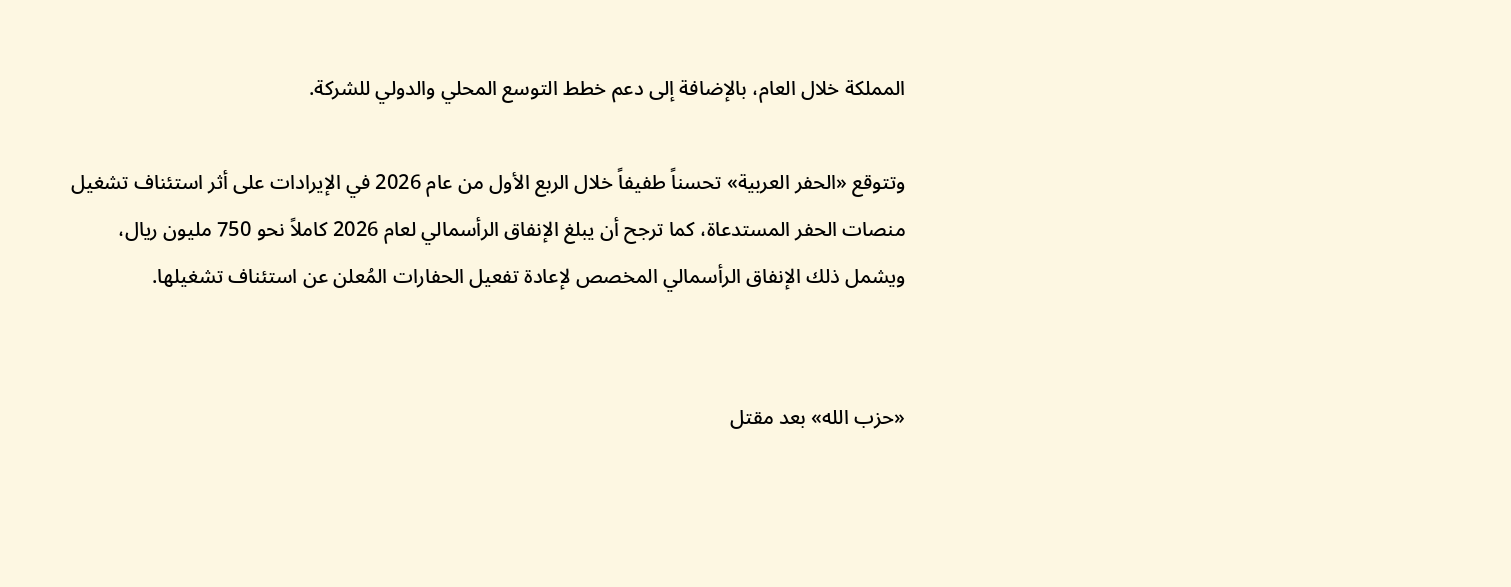المملكة خلال العام، بالإضافة إلى دعم خطط التوسع المحلي والدولي للشركة.

وتتوقع «الحفر العربية» تحسناً طفيفاً خلال الربع الأول من عام 2026 في الإيرادات على أثر استئناف تشغيل منصات الحفر المستدعاة، كما ترجح أن يبلغ الإنفاق الرأسمالي لعام 2026 كاملاً نحو 750 مليون ريال، ويشمل ذلك الإنفاق الرأسمالي المخصص لإعادة تفعيل الحفارات المُعلن عن استئناف تشغيلها.


«حزب الله» بعد مقتل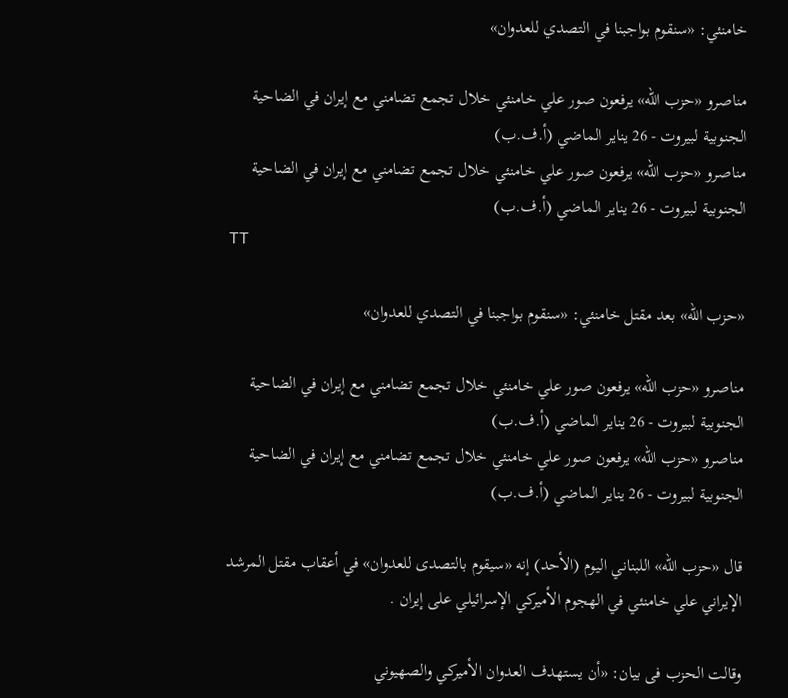خامنئي: «سنقوم بواجبنا في التصدي للعدوان»

مناصرو «حزب الله» يرفعون صور علي خامنئي خلال تجمع تضامني مع إيران في الضاحية الجنوبية لبيروت - 26 يناير الماضي (أ.ف.ب)
مناصرو «حزب الله» يرفعون صور علي خامنئي خلال تجمع تضامني مع إيران في الضاحية الجنوبية لبيروت - 26 يناير الماضي (أ.ف.ب)
TT

«حزب الله» بعد مقتل خامنئي: «سنقوم بواجبنا في التصدي للعدوان»

مناصرو «حزب الله» يرفعون صور علي خامنئي خلال تجمع تضامني مع إيران في الضاحية الجنوبية لبيروت - 26 يناير الماضي (أ.ف.ب)
مناصرو «حزب الله» يرفعون صور علي خامنئي خلال تجمع تضامني مع إيران في الضاحية الجنوبية لبيروت - 26 يناير الماضي (أ.ف.ب)

قال «حزب الله» اللبناني اليوم (الأحد) إنه «سيقوم بالتصدى للعدوان» في أعقاب مقتل المرشد الإيراني علي خامنئي في الهجوم الأميركي الإسرائيلي على إيران .

وقالت الحزب فى بيان: «أن يستهدف العدوان الأميركي والصهيوني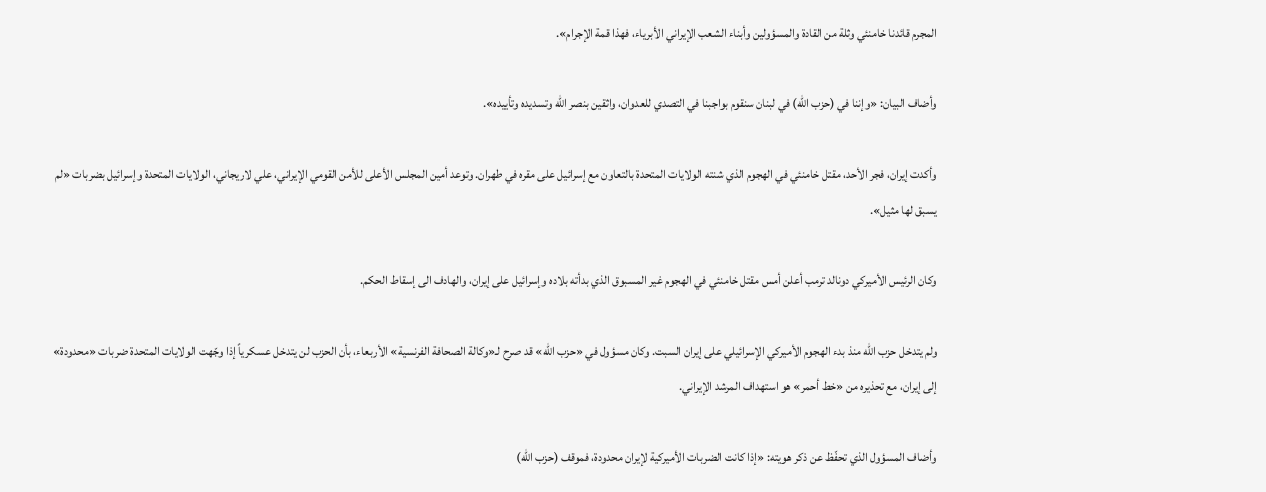المجرم قائدنا خامنئي وثلة من القادة والمسؤولين وأبناء الشعب الإيراني الأبرياء، فهذا قمة الإجرام».

وأضاف البيان: «وإننا في (حزب الله) في لبنان سنقوم بواجبنا في التصدي للعدوان، واثقين بنصر الله وتسديده وتأييده».

وأكدت إيران، فجر الأحد، مقتل خامنئي في الهجوم الذي شنته الولايات المتحدة بالتعاون مع إسرائيل على مقره في طهران. وتوعد أمين المجلس الأعلى للأمن القومي الإيراني، علي لاريجاني، الولايات المتحدة وإسرائيل بضربات «لم يسبق لها مثيل».

وكان الرئيس الأميركي دونالد ترمب أعلن أمس مقتل خامنئي في الهجوم غير المسبوق الذي بدأته بلاده وإسرائيل على إيران، والهادف الى إسقاط الحكم.

ولم يتدخل حزب الله منذ بدء الهجوم الأميركي الإسرائيلي على إيران السبت. وكان مسؤول في «حزب الله» قد صرح لـ«وكالة الصحافة الفرنسية» الأربعاء، بأن الحزب لن يتدخل عسكرياً إذا وجّهت الولايات المتحدة ضربات «محدودة» إلى إيران، مع تحذيره من «خط أحمر» هو استهداف المرشد الإيراني.

وأضاف المسؤول الذي تحفّظ عن ذكر هويته: «إذا كانت الضربات الأميركية لإيران محدودة، فموقف (حزب الله)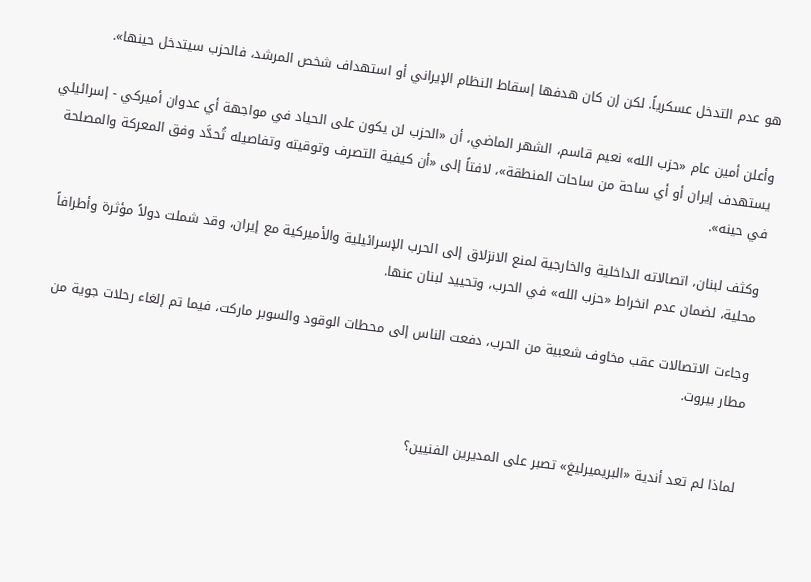هو عدم التدخل عسكرياً. لكن إن كان هدفها إسقاط النظام الإيراني أو استهداف شخص المرشد، فالحزب سيتدخل حينها».

وأعلن أمين عام «حزب الله» نعيم قاسم، الشهر الماضي، أن «الحزب لن يكون على الحياد في مواجهة أي عدوان أميركي - إسرائيلي يستهدف إيران أو أي ساحة من ساحات المنطقة»، لافتاً إلى «أن كيفية التصرف وتوقيته وتفاصيله تُحدَّد وفق المعركة والمصلحة في حينه».

وكثف لبنان، اتصالاته الداخلية والخارجية لمنع الانزلاق إلى الحرب الإسرائيلية والأميركية مع إيران، وقد شملت دولاً مؤثرة وأطرافاً محلية، لضمان عدم انخراط «حزب الله» في الحرب، وتحييد لبنان عنها.

وجاءت الاتصالات عقب مخاوف شعبية من الحرب، دفعت الناس إلى محطات الوقود والسوبر ماركت، فيما تم إلغاء رحلات جوية من مطار بيروت.


لماذا لم تعد أندية «البريميرليغ» تصبر على المديرين الفنيين؟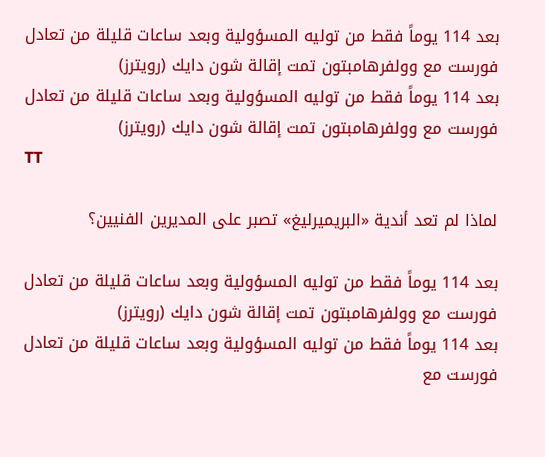بعد 114 يوماً فقط من توليه المسؤولية وبعد ساعات قليلة من تعادل فورست مع وولفرهامبتون تمت إقالة شون دايك (رويترز)
بعد 114 يوماً فقط من توليه المسؤولية وبعد ساعات قليلة من تعادل فورست مع وولفرهامبتون تمت إقالة شون دايك (رويترز)
TT

لماذا لم تعد أندية «البريميرليغ» تصبر على المديرين الفنيين؟

بعد 114 يوماً فقط من توليه المسؤولية وبعد ساعات قليلة من تعادل فورست مع وولفرهامبتون تمت إقالة شون دايك (رويترز)
بعد 114 يوماً فقط من توليه المسؤولية وبعد ساعات قليلة من تعادل فورست مع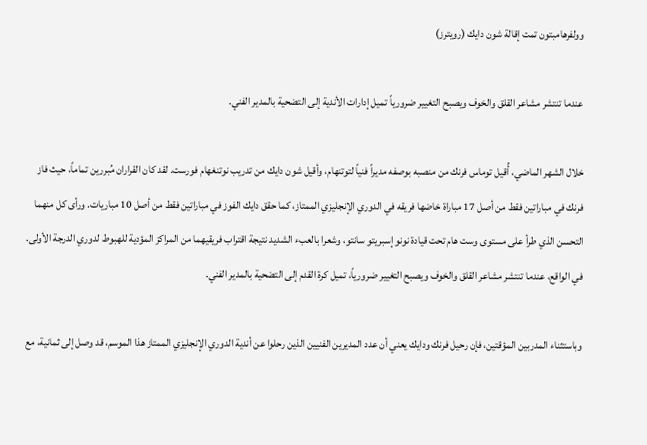وولفرهامبتون تمت إقالة شون دايك (رويترز)

عندما تنتشر مشاعر القلق والخوف ويصبح التغيير ضرورياً تميل إدارات الأندية إلى التضحية بالمدير الفني.

خلال الشهر الماضي، أُقيل توماس فرنك من منصبه بوصفه مديراً فنياً لتوتنهام، وأقيل شون دايك من تدريب نوتنغهام فورست. لقد كان القراران مُبررين تماماً، حيث فاز فرنك في مباراتين فقط من أصل 17 مباراة خاضها فريقه في الدوري الإنجليزي الممتاز، كما حقق دايك الفوز في مباراتين فقط من أصل 10 مباريات. ورأى كل منهما التحسن الذي طرأ على مستوى وست هام تحت قيادة نونو إسبريتو سانتو، وشعرا بالعبء الشديد نتيجة اقتراب فريقيهما من المراكز المؤدية للهبوط لدوري الدرجة الأولى. في الواقع، عندما تنتشر مشاعر القلق والخوف ويصبح التغيير ضرورياً، تميل كرة القدم إلى التضحية بالمدير الفني.

وباستثناء المدربين المؤقتين، فإن رحيل فرنك ودايك يعني أن عدد المديرين الفنيين الذين رحلوا عن أندية الدوري الإنجليزي الممتاز هذا الموسم، قد وصل إلى ثمانية، مع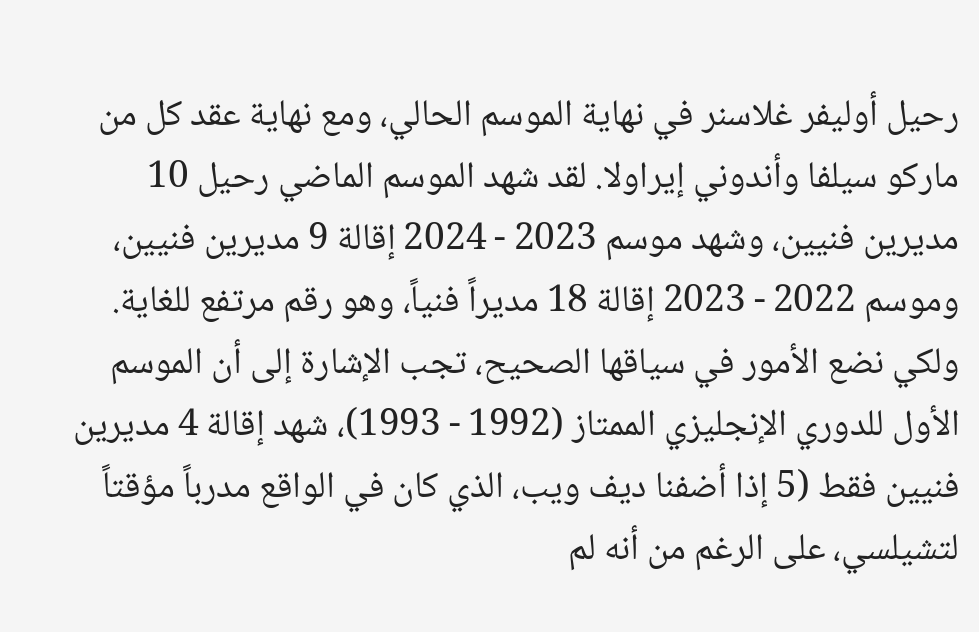رحيل أوليفر غلاسنر في نهاية الموسم الحالي، ومع نهاية عقد كل من ماركو سيلفا وأندوني إيراولا. لقد شهد الموسم الماضي رحيل 10 مديرين فنيين، وشهد موسم 2023 - 2024 إقالة 9 مديرين فنيين، وموسم 2022 - 2023 إقالة 18 مديراً فنياً، وهو رقم مرتفع للغاية. ولكي نضع الأمور في سياقها الصحيح، تجب الإشارة إلى أن الموسم الأول للدوري الإنجليزي الممتاز (1992 - 1993)، شهد إقالة 4 مديرين فنيين فقط (5 إذا أضفنا ديف ويب، الذي كان في الواقع مدرباً مؤقتاً لتشيلسي، على الرغم من أنه لم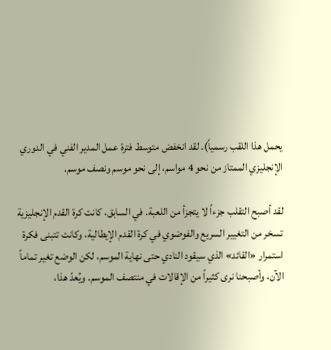يحمل هذا اللقب رسمياً). لقد انخفض متوسط فترة عمل المدير الفني في الدوري الإنجليزي الممتاز من نحو 4 مواسم، إلى نحو موسم ونصف موسم.

لقد أصبح التقلب جزءاً لا يتجزأ من اللعبة. في السابق، كانت كرة القدم الإنجليزية تسخر من التغيير السريع والفوضوي في كرة القدم الإيطالية، وكانت تتبنى فكرة استمرار «القائد» الذي سيقود النادي حتى نهاية الموسم، لكن الوضع تغير تماماً الآن، وأصبحنا نرى كثيراً من الإقالات في منتصف الموسم. ويُعدّ هذا،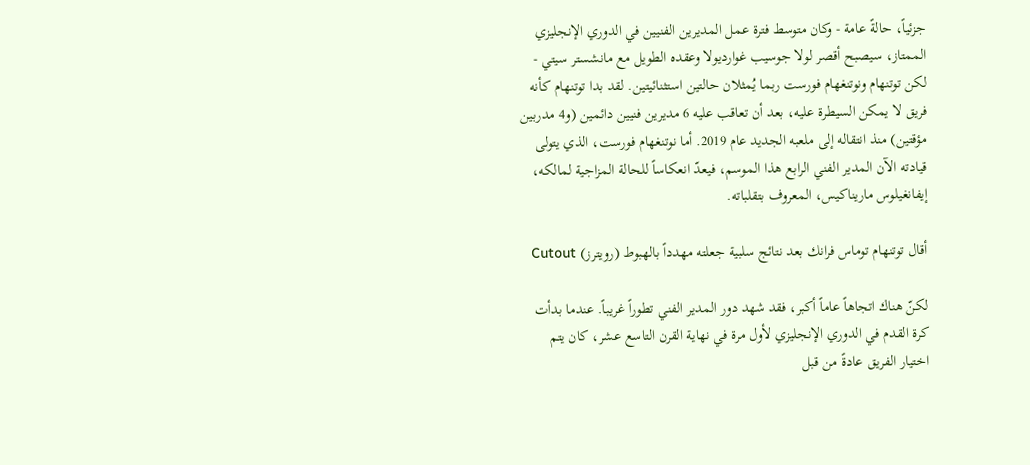جزئياً، حالةً عامة - وكان متوسط فترة عمل المديرين الفنيين في الدوري الإنجليزي الممتاز، سيصبح أقصر لولا جوسيب غوارديولا وعقده الطويل مع مانشستر سيتي - لكن توتنهام ونوتنغهام فورست ربما يُمثلان حالتين استثنائيتين. لقد بدا توتنهام كأنه فريق لا يمكن السيطرة عليه، بعد أن تعاقب عليه 6 مديرين فنيين دائمين (و4 مدربين مؤقتين) منذ انتقاله إلى ملعبه الجديد عام 2019. أما نوتنغهام فورست، الذي يتولى قيادته الآن المدير الفني الرابع هذا الموسم، فيعدّ انعكاساً للحالة المزاجية لمالكه، إيفانغيلوس ماريناكيس، المعروف بتقلباته.

أقال توتنهام توماس فرانك بعد نتائج سلبية جعلته مهدداً بالهبوط (رويترز) Cutout

لكنّ هناك اتجاهاً عاماً أكبر، فقد شهد دور المدير الفني تطوراً غريباً. عندما بدأت كرة القدم في الدوري الإنجليزي لأول مرة في نهاية القرن التاسع عشر، كان يتم اختيار الفريق عادةً من قبل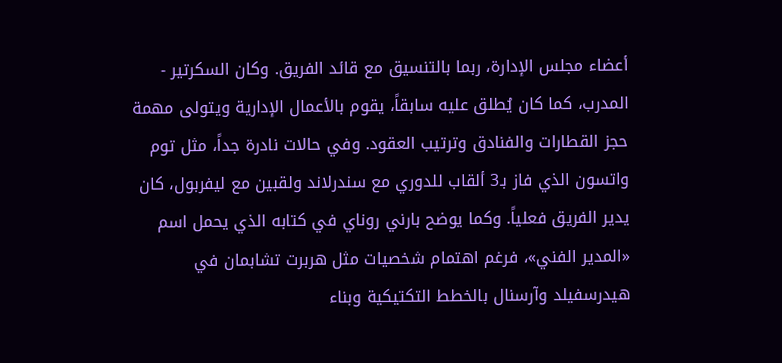أعضاء مجلس الإدارة، ربما بالتنسيق مع قائد الفريق. وكان السكرتير - المدرب، كما كان يُطلق عليه سابقاً، يقوم بالأعمال الإدارية ويتولى مهمة حجز القطارات والفنادق وترتيب العقود. وفي حالات نادرة جداً، مثل توم واتسون الذي فاز بـ3 ألقاب للدوري مع سندرلاند ولقبين مع ليفربول، كان يدير الفريق فعلياً. وكما يوضح بارني روناي في كتابه الذي يحمل اسم «المدير الفني»، فرغم اهتمام شخصيات مثل هربرت تشابمان في هيدرسفيلد وآرسنال بالخطط التكتيكية وبناء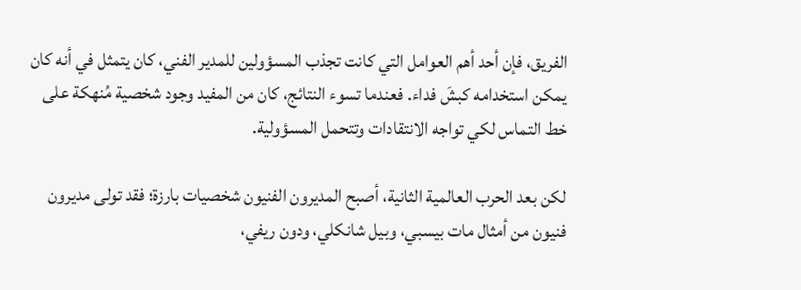الفريق، فإن أحد أهم العوامل التي كانت تجذب المسؤولين للمدير الفني، كان يتمثل في أنه كان يمكن استخدامه كبشَ فداء. فعندما تسوء النتائج، كان من المفيد وجود شخصية مُنهكة على خط التماس لكي تواجه الانتقادات وتتحمل المسؤولية.

لكن بعد الحرب العالمية الثانية، أصبح المديرون الفنيون شخصيات بارزة؛ فقد تولى مديرون فنيون من أمثال مات بيسبي، وبيل شانكلي، ودون ريفي،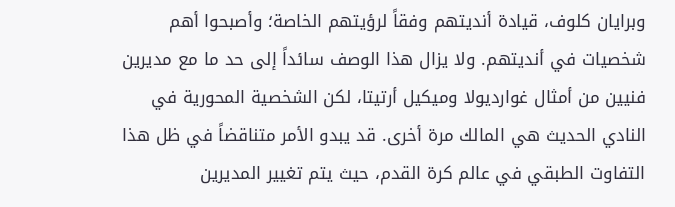وبرايان كلوف، قيادة أنديتهم وفقاً لرؤيتهم الخاصة؛ وأصبحوا أهم شخصيات في أنديتهم. ولا يزال هذا الوصف سائداً إلى حد ما مع مديرين فنيين من أمثال غوارديولا وميكيل أرتيتا، لكن الشخصية المحورية في النادي الحديث هي المالك مرة أخرى. قد يبدو الأمر متناقضاً في ظل هذا التفاوت الطبقي في عالم كرة القدم، حيث يتم تغيير المديرين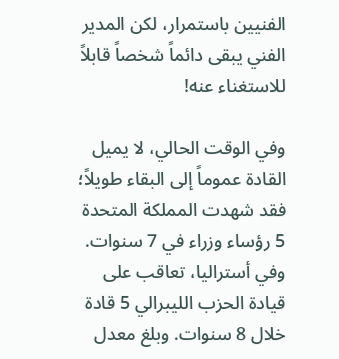الفنيين باستمرار، لكن المدير الفني يبقى دائماً شخصاً قابلاً للاستغناء عنه!

وفي الوقت الحالي، لا يميل القادة عموماً إلى البقاء طويلاً؛ فقد شهدت المملكة المتحدة 5 رؤساء وزراء في 7 سنوات. وفي أستراليا، تعاقب على قيادة الحزب الليبرالي 5 قادة خلال 8 سنوات. وبلغ معدل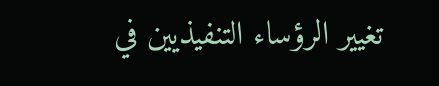تغيير الرؤساء التنفيذيين في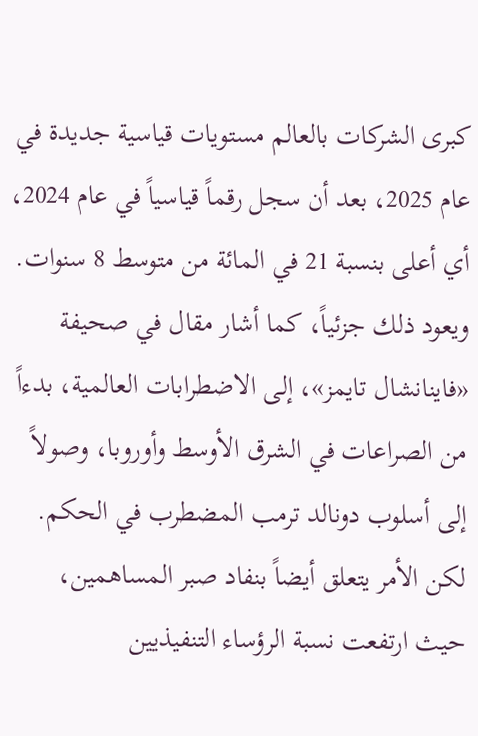كبرى الشركات بالعالم مستويات قياسية جديدة في عام 2025، بعد أن سجل رقماً قياسياً في عام 2024، أي أعلى بنسبة 21 في المائة من متوسط 8 سنوات. ويعود ذلك جزئياً، كما أشار مقال في صحيفة «فاينانشال تايمز»، إلى الاضطرابات العالمية، بدءاً من الصراعات في الشرق الأوسط وأوروبا، وصولاً إلى أسلوب دونالد ترمب المضطرب في الحكم. لكن الأمر يتعلق أيضاً بنفاد صبر المساهمين، حيث ارتفعت نسبة الرؤساء التنفيذيين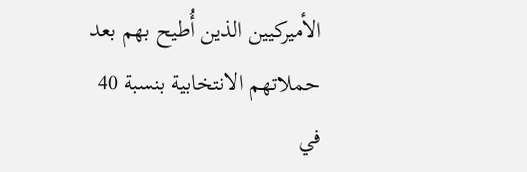الأميركيين الذين أُطيح بهم بعد حملاتهم الانتخابية بنسبة 40 في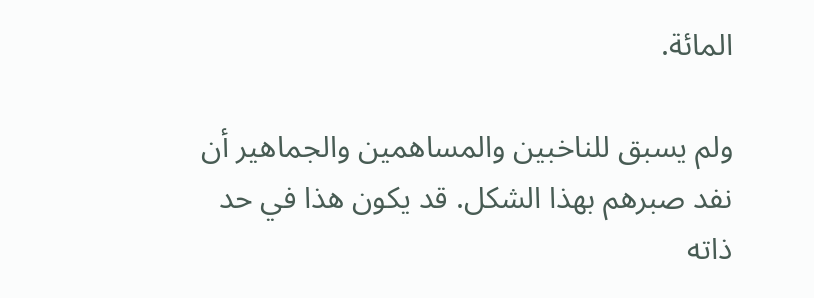المائة.

ولم يسبق للناخبين والمساهمين والجماهير أن نفد صبرهم بهذا الشكل. قد يكون هذا في حد ذاته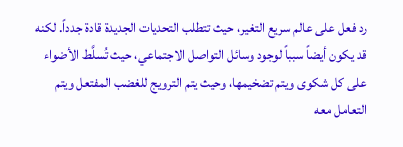رد فعل على عالم سريع التغير، حيث تتطلب التحديات الجديدة قادة جدداً. لكنه قد يكون أيضاً سبباً لوجود وسائل التواصل الاجتماعي، حيث تُسلَّط الأضواء على كل شكوى ويتم تضخيمها، وحيث يتم الترويج للغضب المفتعل ويتم التعامل معه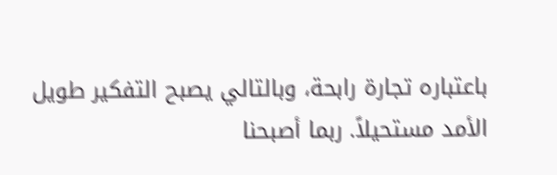باعتباره تجارة رابحة، وبالتالي يصبح التفكير طويل الأمد مستحيلاً. ربما أصبحنا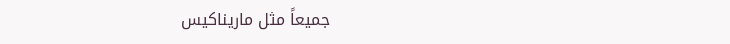جميعاً مثل ماريناكيس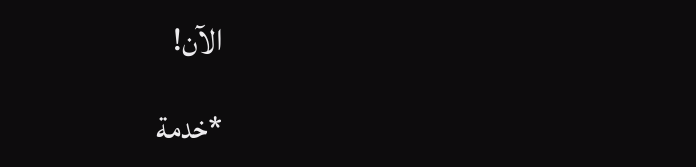الآن!

*خدمة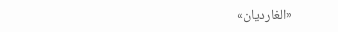«الغارديان»